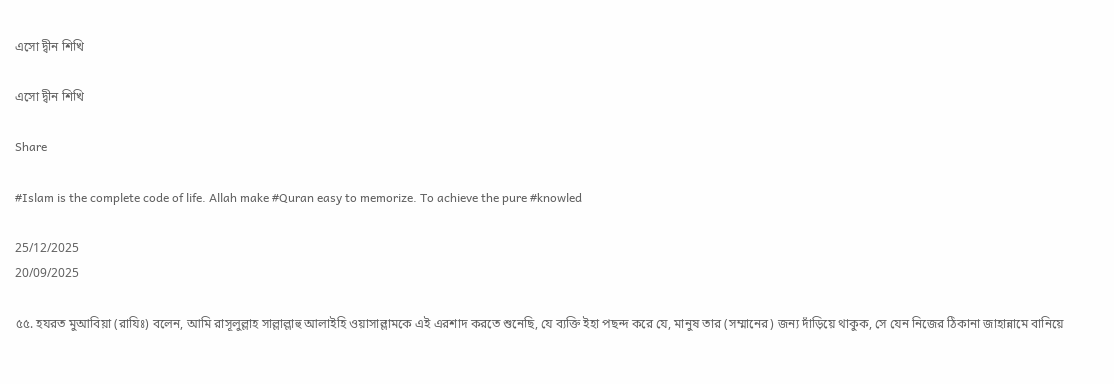এসো দ্বীন শিখি

এসো দ্বীন শিখি

Share

#Islam is the complete code of life. Allah make #Quran easy to memorize. To achieve the pure #knowled

25/12/2025
20/09/2025

৫৫. হযরত মুআবিয়া (রাযিঃ) বলেন, আমি রাসূলুল্লাহ সাল্লাল্লাহু আলাইহি ওয়াসাল্লামকে এই এরশাদ করতে শুনেছি, যে ব্যক্তি ইহা পছন্দ করে যে, মানুষ তার (সম্মানের) জন্য দাঁড়িয়ে থাকুক, সে যেন নিজের ঠিকানা জাহান্নামে বানিয়ে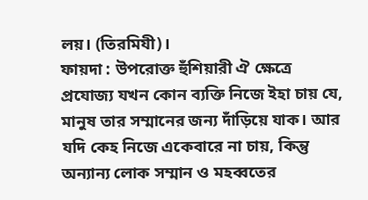লয়। (তিরমিযী)।
ফায়দা : উপরোক্ত হুঁশিয়ারী ঐ ক্ষেত্রে প্রযোজ্য যখন কোন ব্যক্তি নিজে ইহা চায় যে, মানুষ তার সম্মানের জন্য দাঁড়িয়ে যাক। আর যদি কেহ নিজে একেবারে না চায়, কিন্তু অন্যান্য লোক সম্মান ও মহব্বতের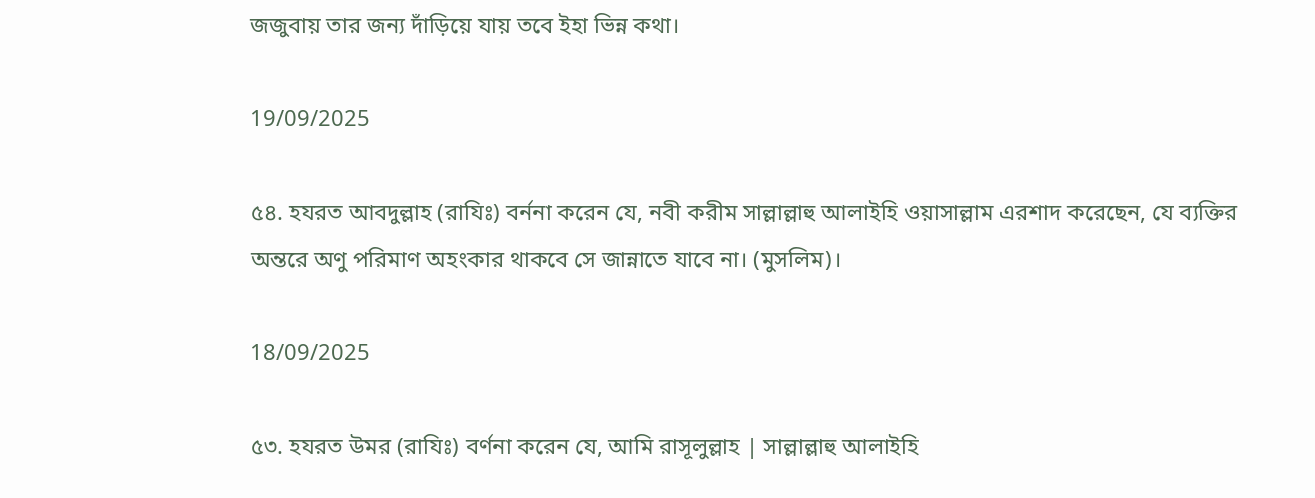জজুবায় তার জন্য দাঁড়িয়ে যায় তবে ইহা ভিন্ন কথা।

19/09/2025

৫৪. হযরত আবদুল্লাহ (রাযিঃ) বর্ননা করেন যে, নবী করীম সাল্লাল্লাহু আলাইহি ওয়াসাল্লাম এরশাদ করেছেন, যে ব্যক্তির অন্তরে অণু পরিমাণ অহংকার থাকবে সে জান্নাতে যাবে না। (মুসলিম)।

18/09/2025

৫৩. হযরত উমর (রাযিঃ) বর্ণনা করেন যে, আমি রাসূলুল্লাহ | সাল্লাল্লাহু আলাইহি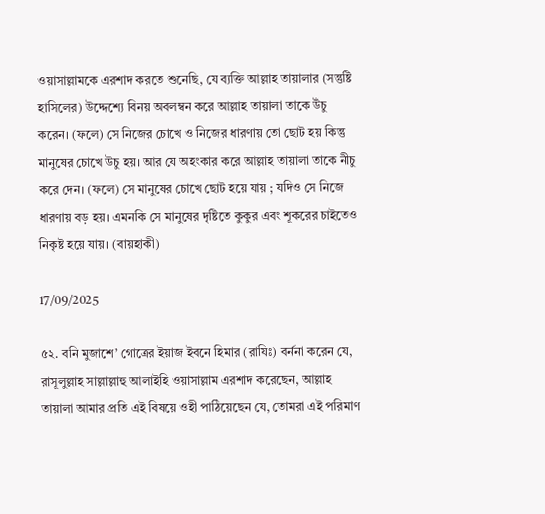ওয়াসাল্লামকে এরশাদ করতে শুনেছি, যে ব্যক্তি আল্লাহ তায়ালার (সন্তুষ্টি হাসিলের) উদ্দেশ্যে বিনয় অবলম্বন করে আল্লাহ তায়ালা তাকে উঁচু করেন। (ফলে) সে নিজের চোখে ও নিজের ধারণায় তো ছোট হয় কিন্তু মানুষের চোখে উচু হয়। আর যে অহংকার করে আল্লাহ তায়ালা তাকে নীচু করে দেন। (ফলে) সে মানুষের চোখে ছোট হয়ে যায় ; যদিও সে নিজে ধারণায় বড় হয়। এমনকি সে মানুষের দৃষ্টিতে কুকুর এবং শূকরের চাইতেও নিকৃষ্ট হয়ে যায়। (বায়হাকী)

17/09/2025

৫২. বনি মুজাশে’ গোত্রের ইয়াজ ইবনে হিমার (রাযিঃ) বর্ননা করেন যে, রাসূলুল্লাহ সাল্লাল্লাহু আলাইহি ওয়াসাল্লাম এরশাদ করেছেন, আল্লাহ তায়ালা আমার প্রতি এই বিষয়ে ওহী পাঠিয়েছেন যে, তোমরা এই পরিমাণ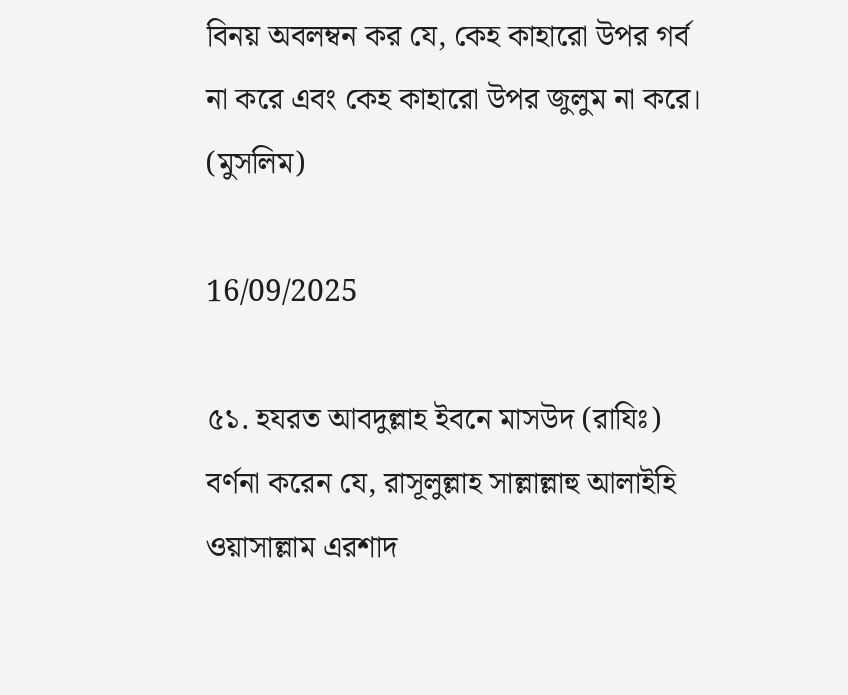বিনয় অবলম্বন কর যে, কেহ কাহারো উপর গর্ব না করে এবং কেহ কাহারো উপর জুলুম না করে। (মুসলিম)

16/09/2025

৫১. হযরত আবদুল্লাহ ইবনে মাসউদ (রাযিঃ) বর্ণনা করেন যে, রাসূলুল্লাহ সাল্লাল্লাহু আলাইহি ওয়াসাল্লাম এরশাদ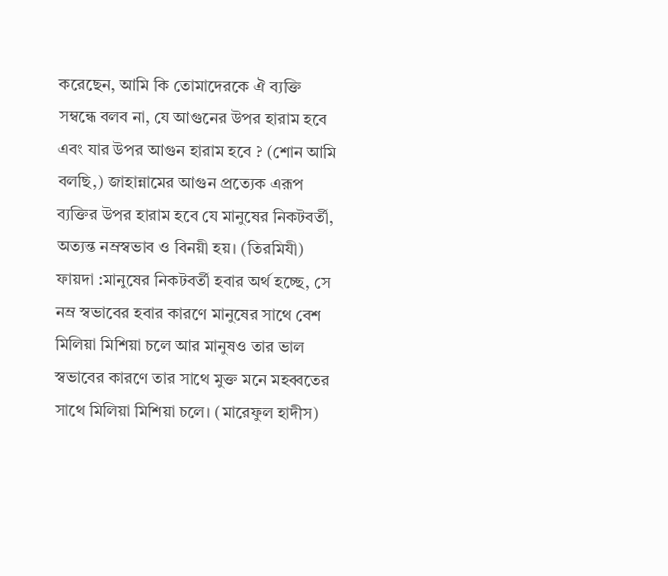করেছেন, আমি কি তোমাদেরকে ঐ ব্যক্তি সম্বন্ধে বলব না, যে আগুনের উপর হারাম হবে এবং যার উপর আগুন হারাম হবে ? (শোন আমি বলছি,) জাহান্নামের আগুন প্রত্যেক এরূপ ব্যক্তির উপর হারাম হবে যে মানুষের নিকটবর্তী, অত্যন্ত নম্রস্বভাব ও বিনয়ী হয়। (তিরমিযী)
ফায়দা :মানুষের নিকটবর্তী হবার অর্থ হচ্ছে, সে নম্র স্বভাবের হবার কারণে মানুষের সাথে বেশ মিলিয়া মিশিয়া চলে আর মানুষও তার ভাল স্বভাবের কারণে তার সাথে মুক্ত মনে মহব্বতের সাথে মিলিয়া মিশিয়া চলে। (মারেফুল হাদীস)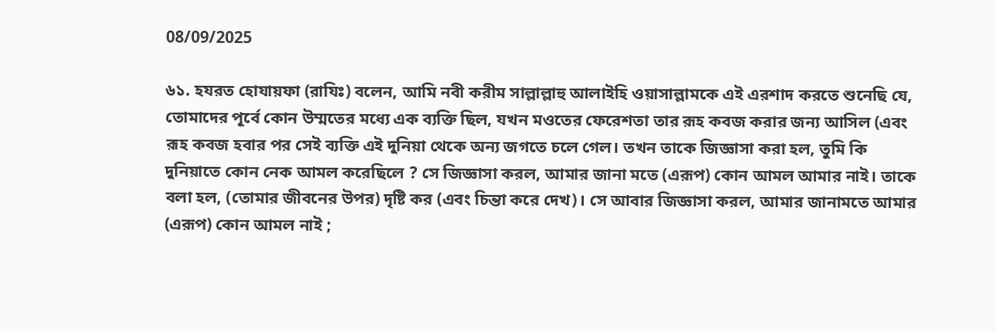08/09/2025

৬১. হযরত হোযায়ফা (রাযিঃ) বলেন, আমি নবী করীম সাল্লাল্লাহু আলাইহি ওয়াসাল্লামকে এই এরশাদ করতে শুনেছি যে, তোমাদের পূর্বে কোন উম্মতের মধ্যে এক ব্যক্তি ছিল, যখন মওতের ফেরেশতা তার রূহ কবজ করার জন্য আসিল (এবং রূহ কবজ হবার পর সেই ব্যক্তি এই দুনিয়া থেকে অন্য জগতে চলে গেল। তখন তাকে জিজ্ঞাসা করা হল, তুমি কি দুনিয়াতে কোন নেক আমল করেছিলে ? সে জিজ্ঞাসা করল, আমার জানা মতে (এরূপ) কোন আমল আমার নাই। তাকে বলা হল, (তোমার জীবনের উপর) দৃষ্টি কর (এবং চিন্তা করে দেখ)। সে আবার জিজ্ঞাসা করল, আমার জানামতে আমার (এরূপ) কোন আমল নাই ;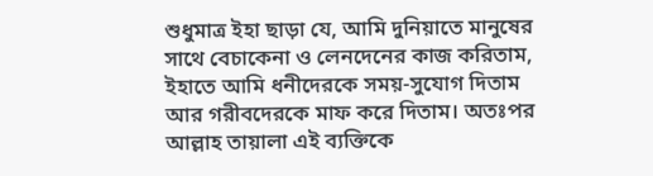শুধুমাত্র ইহা ছাড়া যে, আমি দুনিয়াতে মানুষের সাথে বেচাকেনা ও লেনদেনের কাজ করিতাম, ইহাতে আমি ধনীদেরকে সময়-সুযোগ দিতাম আর গরীবদেরকে মাফ করে দিতাম। অতঃপর আল্লাহ তায়ালা এই ব্যক্তিকে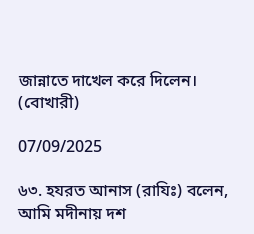জান্নাতে দাখেল করে দিলেন। (বোখারী)

07/09/2025

৬৩. হযরত আনাস (রাযিঃ) বলেন, আমি মদীনায় দশ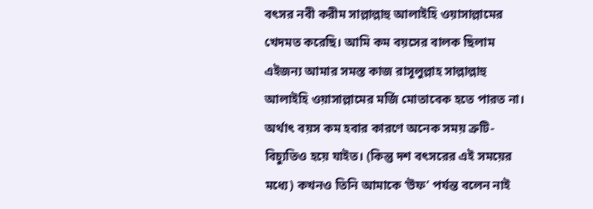বৎসর নবী করীম সাল্লাল্লাহু আলাইহি ওয়াসাল্লামের খেদমত করেছি। আমি কম বয়সের বালক ছিলাম এইজন্য আমার সমস্ত কাজ রাসূলুল্লাহ সাল্লাল্লাহু আলাইহি ওয়াসাল্লামের মর্জি মোতাবেক হতে পারত না। অর্থাৎ বয়স কম হবার কারণে অনেক সময় ত্রুটি-বিচ্যুতিও হয়ে যাইত। (কিন্তু দশ বৎসরের এই সময়ের মধ্যে) কখনও তিনি আমাকে ‘উফ’ পর্যন্ত বলেন নাই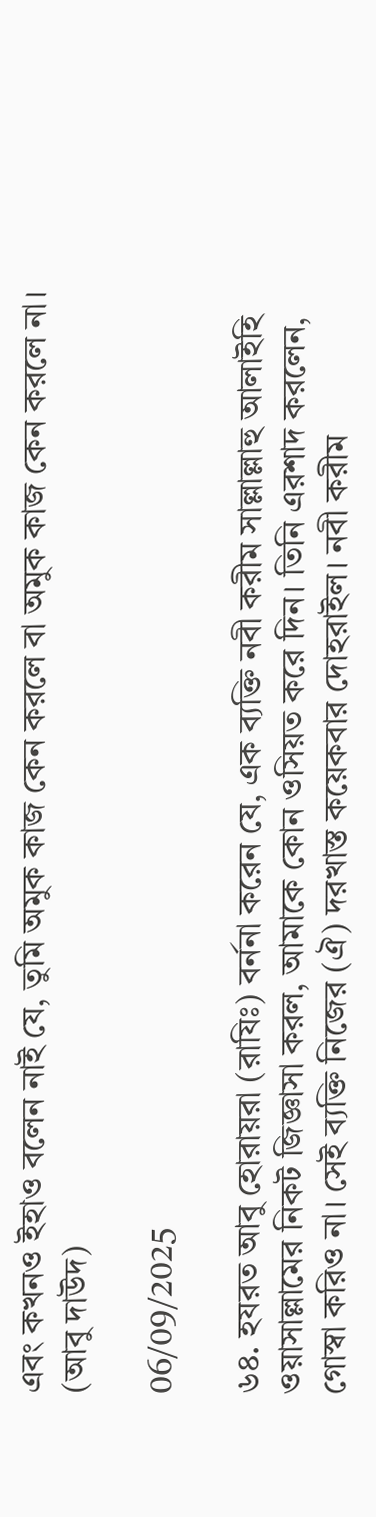এবং কখনও ইহাও বলেন নাই যে, তুমি অমুক কাজ কেন করলে বা অমুক কাজ কেন করলে না। (আবু দাউদ)

06/09/2025

৬৪. হযরত আবু হোরায়রা (রাযিঃ) বর্ননা করেন যে, এক ব্যক্তি নবী করীম সাল্লাল্লাহু আলাইহি ওয়াসাল্লামের নিকট জিজ্ঞাসা করল, আমাকে কোন ওসিয়ত করে দিন। তিনি এরশাদ করলেন, গোস্বা করিও না। সেই ব্যক্তি নিজের (ঐ) দরখাস্ত কয়েকবার দোহরাইল। নবী করীম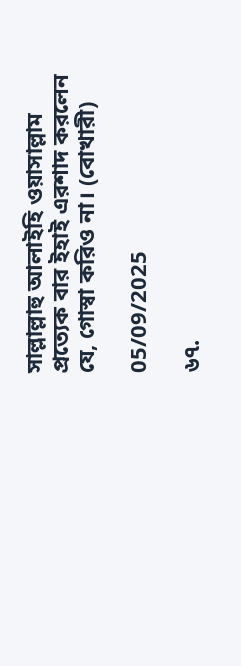সাল্লাল্লাহু আলাইহি ওয়াসাল্লাম প্রত্যেক বার ইহাই এরশাদ করলেন যে, গোস্বা করিও না। (বোখারী)

05/09/2025

৬৭.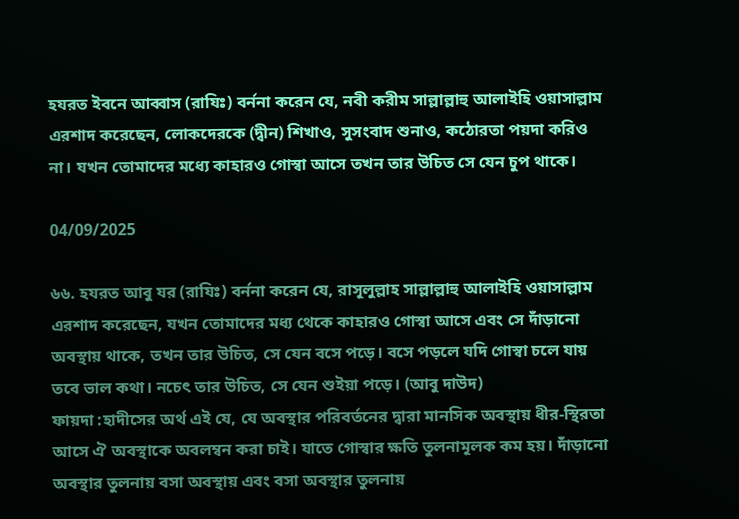হযরত ইবনে আব্বাস (রাযিঃ) বর্ননা করেন যে, নবী করীম সাল্লাল্লাহু আলাইহি ওয়াসাল্লাম এরশাদ করেছেন, লোকদেরকে (দ্বীন) শিখাও, সুসংবাদ শুনাও, কঠোরতা পয়দা করিও না। যখন তোমাদের মধ্যে কাহারও গোস্বা আসে তখন তার উচিত সে যেন চুপ থাকে।

04/09/2025

৬৬. হযরত আবু যর (রাযিঃ) বর্ননা করেন যে, রাসূলুল্লাহ সাল্লাল্লাহু আলাইহি ওয়াসাল্লাম এরশাদ করেছেন, যখন তোমাদের মধ্য থেকে কাহারও গোস্বা আসে এবং সে দাঁড়ানো অবস্থায় থাকে, তখন তার উচিত, সে যেন বসে পড়ে। বসে পড়লে যদি গোস্বা চলে যায় তবে ভাল কথা। নচেৎ তার উচিত, সে যেন শুইয়া পড়ে। (আবু দাউদ)
ফায়দা :হাদীসের অর্থ এই যে, যে অবস্থার পরিবর্তনের দ্বারা মানসিক অবস্থায় ধীর-স্থিরতা আসে ঐ অবস্থাকে অবলম্বন করা চাই। যাতে গোস্বার ক্ষতি তুলনামূলক কম হয়। দাঁড়ানো অবস্থার তুলনায় বসা অবস্থায় এবং বসা অবস্থার তুলনায়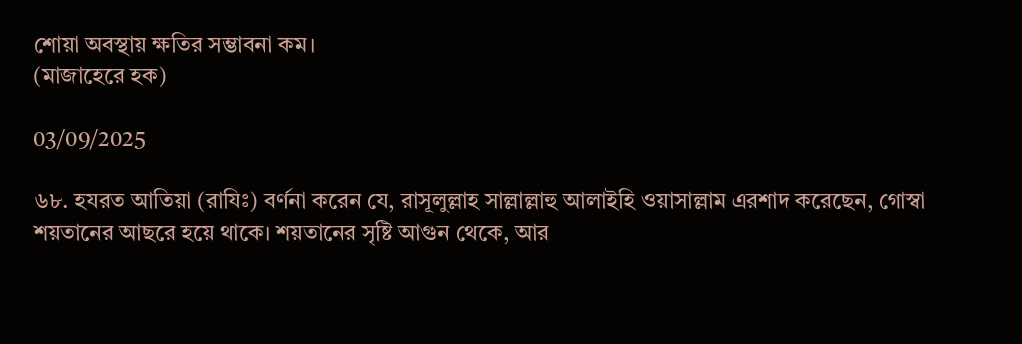শোয়া অবস্থায় ক্ষতির সম্ভাবনা কম।
(মাজাহেরে হক)

03/09/2025

৬৮. হযরত আতিয়া (রাযিঃ) বর্ণনা করেন যে, রাসূলুল্লাহ সাল্লাল্লাহু আলাইহি ওয়াসাল্লাম এরশাদ করেছেন, গোস্বা শয়তানের আছরে হয়ে থাকে। শয়তানের সৃষ্টি আগুন থেকে, আর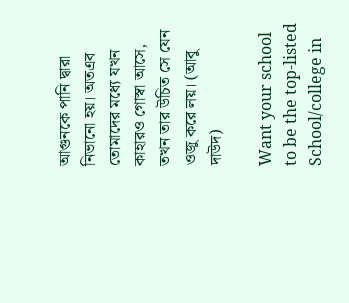আগুনকে পানি দ্বারা নিভানো হয়। অতএব তোমাদের মধ্যে যখন কাহারও গোস্বা আসে, তখন তার উচিত সে যেন ওজু করে লয়। (আবু দাউদ)

Want your school to be the top-listed School/college in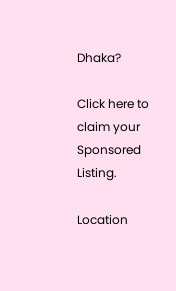Dhaka?

Click here to claim your Sponsored Listing.

Location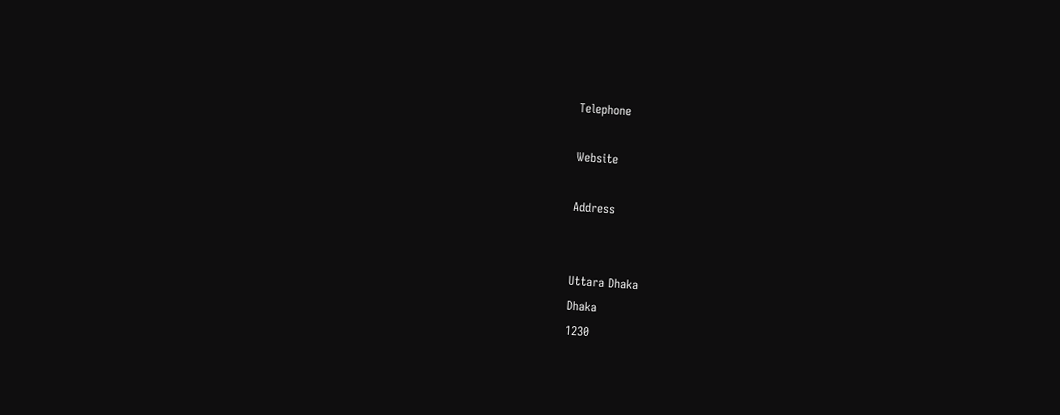Telephone

Website

Address


Uttara Dhaka
Dhaka
1230